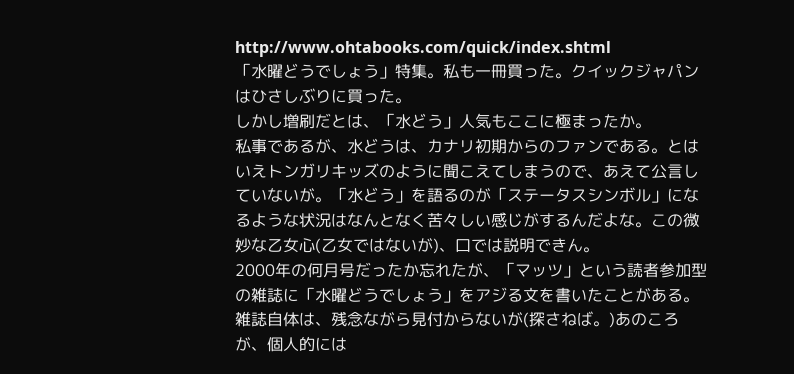http://www.ohtabooks.com/quick/index.shtml
「水曜どうでしょう」特集。私も一冊買った。クイックジャパンはひさしぶりに買った。
しかし増刷だとは、「水どう」人気もここに極まったか。
私事であるが、水どうは、カナリ初期からのファンである。とはいえトンガリキッズのように聞こえてしまうので、あえて公言していないが。「水どう」を語るのが「ステータスシンボル」になるような状況はなんとなく苦々しい感じがするんだよな。この微妙な乙女心(乙女ではないが)、口では説明できん。
2000年の何月号だったか忘れたが、「マッツ」という読者参加型の雑誌に「水曜どうでしょう」をアジる文を書いたことがある。雑誌自体は、残念ながら見付からないが(探さねば。)あのころが、個人的には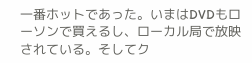一番ホットであった。いまはDVDもローソンで買えるし、ローカル局で放映されている。そしてク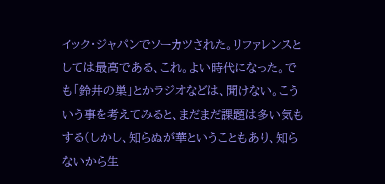イック・ジャパンでソーカツされた。リファレンスとしては最高である、これ。よい時代になった。でも「鈴井の巣」とかラジオなどは、聞けない。こういう事を考えてみると、まだまだ課題は多い気もする(しかし、知らぬが華ということもあり、知らないから生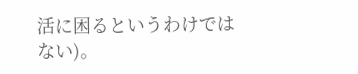活に困るというわけではない)。